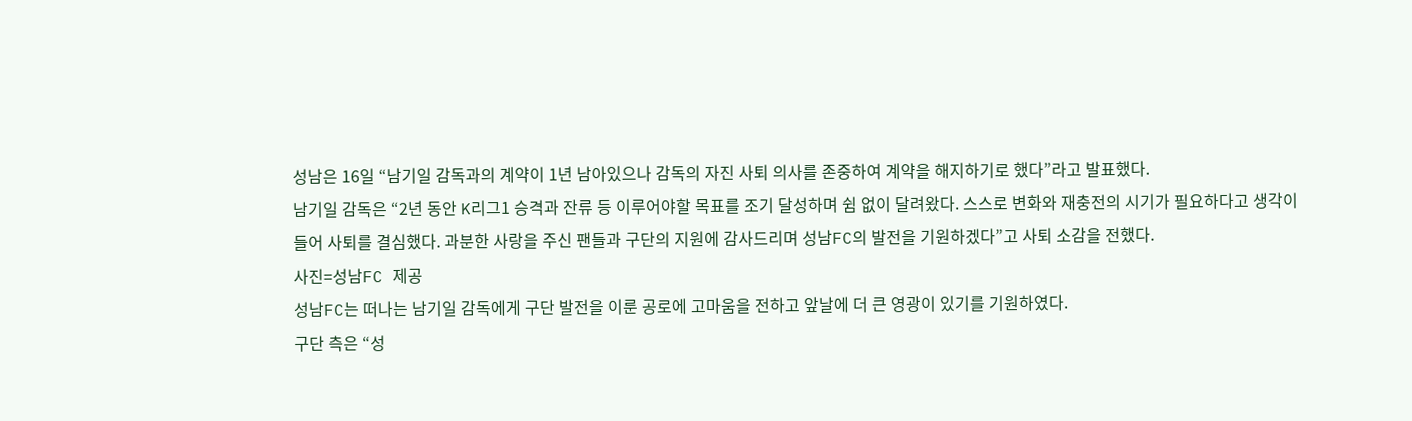성남은 16일 “남기일 감독과의 계약이 1년 남아있으나 감독의 자진 사퇴 의사를 존중하여 계약을 해지하기로 했다”라고 발표했다.
남기일 감독은 “2년 동안 K리그1 승격과 잔류 등 이루어야할 목표를 조기 달성하며 쉼 없이 달려왔다. 스스로 변화와 재충전의 시기가 필요하다고 생각이 들어 사퇴를 결심했다. 과분한 사랑을 주신 팬들과 구단의 지원에 감사드리며 성남FC의 발전을 기원하겠다”고 사퇴 소감을 전했다.
사진=성남FC 제공
성남FC는 떠나는 남기일 감독에게 구단 발전을 이룬 공로에 고마움을 전하고 앞날에 더 큰 영광이 있기를 기원하였다.
구단 측은 “성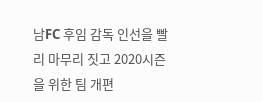남FC 후임 감독 인선을 빨리 마무리 짓고 2020시즌을 위한 팀 개편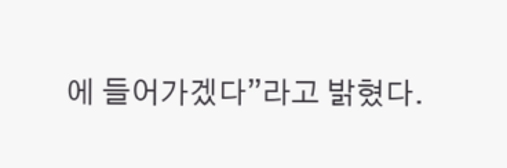에 들어가겠다”라고 밝혔다.